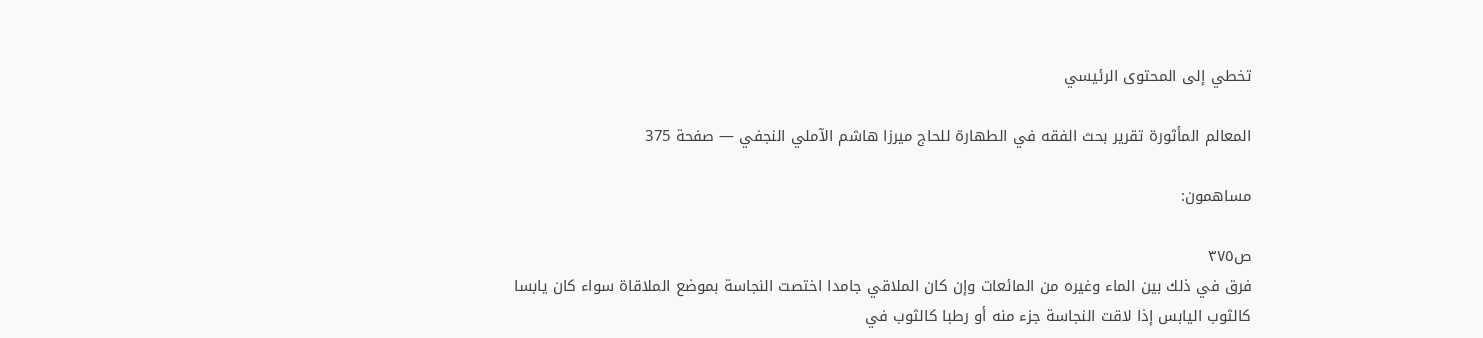تخطي إلى المحتوى الرئيسي

المعالم المأثورة تقرير بحث الفقه في الطهارة للحاج ميرزا هاشم الآملي النجفي — صفحة 375

مساهمون:

ص٣٧٥
فرق في ذلك بين الماء وغيره من المائعات وإن كان الملاقي جامدا اختصت النجاسة بموضع الملاقاة سواء كان يابسا كالثوب اليابس إذا لاقت النجاسة جزء منه أو رطبا كالثوب في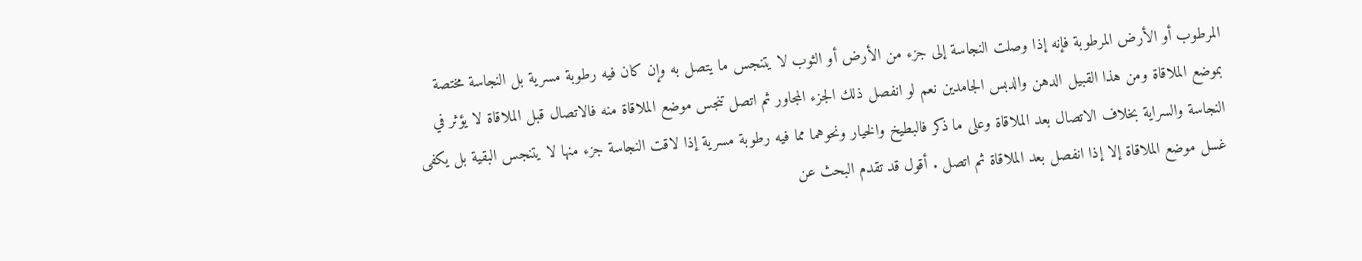المرطوب أو الأرض المرطوبة فإنه إذا وصلت النجاسة إلى جزء من الأرض أو الثوب لا يتنجس ما يتصل به وإن كان فيه رطوبة مسرية بل النجاسة مختصة بموضع الملاقاة ومن هذا القبيل الدهن والدبس الجامدين نعم لو انفصل ذلك الجزء المجاور ثم اتصل تنجس موضع الملاقاة منه فالاتصال قبل الملاقاة لا يؤثر في النجاسة والسراية بخلاف الاتصال بعد الملاقاة وعلى ما ذكر فالبطيخ والخيار ونحوهما مما فيه رطوبة مسرية إذا لاقت النجاسة جزء منها لا يتنجس البقية بل يكفى غسل موضع الملاقاة إلا إذا انفصل بعد الملاقاة ثم اتصل . أقول قد تقدم البحث عن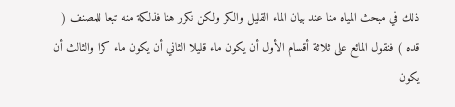ذلك في مبحث المياه منا عند بيان الماء القليل والكر ولكن نكرر هنا فذلكة منه تبعا للمصنف ( قده ) فنقول المائع على ثلاثة أقسام الأول أن يكون ماء قليلا الثاني أن يكون ماء كرا والثالث أن يكون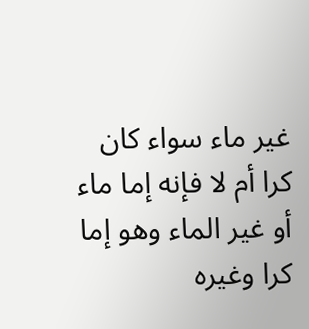غير ماء سواء كان كرا أم لا فإنه إما ماء أو غير الماء وهو إما كرا وغيره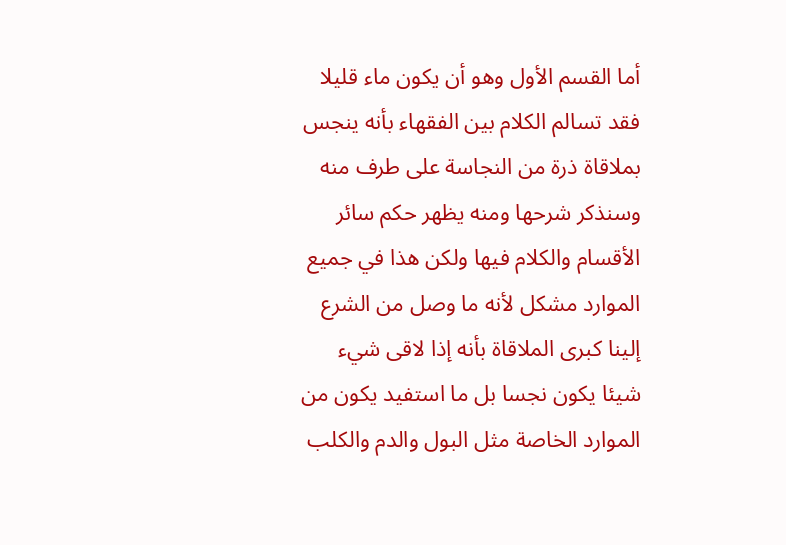أما القسم الأول وهو أن يكون ماء قليلا فقد تسالم الكلام بين الفقهاء بأنه ينجس بملاقاة ذرة من النجاسة على طرف منه وسنذكر شرحها ومنه يظهر حكم سائر الأقسام والكلام فيها ولكن هذا في جميع الموارد مشكل لأنه ما وصل من الشرع إلينا كبرى الملاقاة بأنه إذا لاقى شيء شيئا يكون نجسا بل ما استفيد يكون من الموارد الخاصة مثل البول والدم والكلب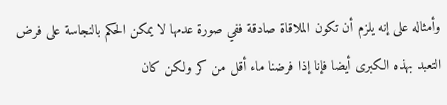وأمثاله على إنه يلزم أن تكون الملاقاة صادقة ففي صورة عدمها لا يمكن الحكم بالنجاسة على فرض التعبد بهذه الكبرى أيضا فإنا إذا فرضنا ماء أقل من كر ولكن كان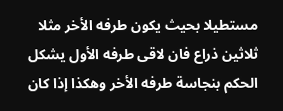مستطيلا بحيث يكون طرفه الأخر مثلا ثلاثين ذراع فان لاقى طرفه الأول يشكل الحكم بنجاسة طرفه الأخر وهكذا إذا كان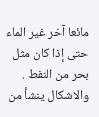مائعا آخر غير الماء حتى إذا كان مثل بحر من النفط . والاشكال ينشأ من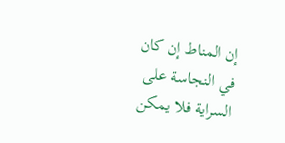إن المناط إن كان في النجاسة على السراية فلا يمكن